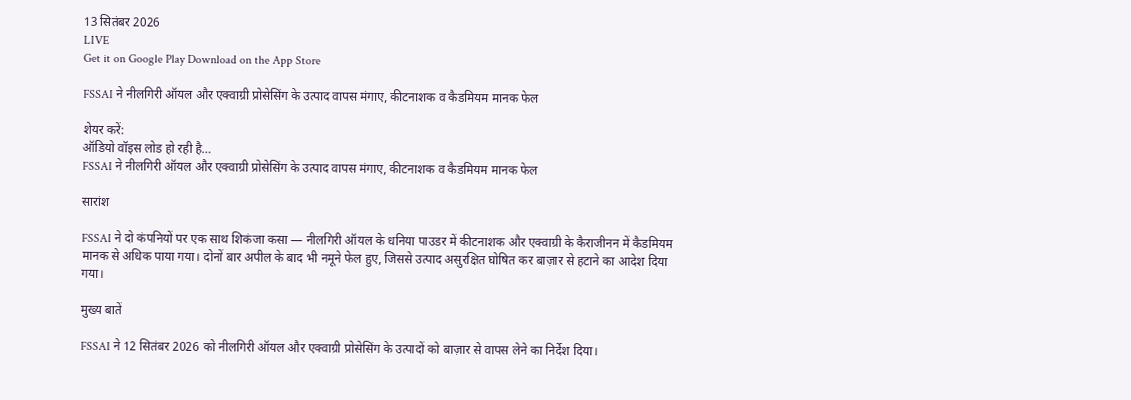13 सितंबर 2026
LIVE
Get it on Google Play Download on the App Store

FSSAI ने नीलगिरी ऑयल और एक्वाग्री प्रोसेसिंग के उत्पाद वापस मंगाए, कीटनाशक व कैडमियम मानक फेल

शेयर करें:
ऑडियो वॉइस लोड हो रही है…
FSSAI ने नीलगिरी ऑयल और एक्वाग्री प्रोसेसिंग के उत्पाद वापस मंगाए, कीटनाशक व कैडमियम मानक फेल

सारांश

FSSAI ने दो कंपनियों पर एक साथ शिकंजा कसा — नीलगिरी ऑयल के धनिया पाउडर में कीटनाशक और एक्वाग्री के कैराजीनन में कैडमियम मानक से अधिक पाया गया। दोनों बार अपील के बाद भी नमूने फेल हुए, जिससे उत्पाद असुरक्षित घोषित कर बाज़ार से हटाने का आदेश दिया गया।

मुख्य बातें

FSSAI ने 12 सितंबर 2026 को नीलगिरी ऑयल और एक्वाग्री प्रोसेसिंग के उत्पादों को बाज़ार से वापस लेने का निर्देश दिया।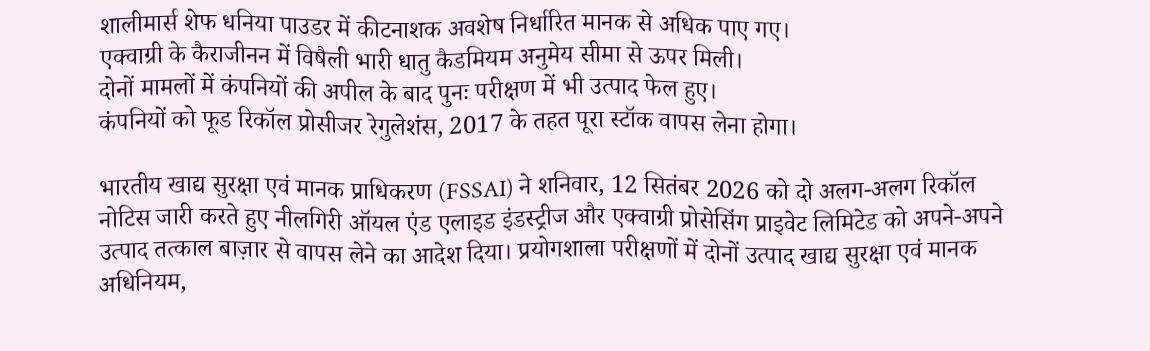शालीमार्स शेफ धनिया पाउडर में कीटनाशक अवशेष निर्धारित मानक से अधिक पाए गए।
एक्वाग्री के कैराजीनन में विषैली भारी धातु कैडमियम अनुमेय सीमा से ऊपर मिली।
दोनों मामलों में कंपनियों की अपील के बाद पुनः परीक्षण में भी उत्पाद फेल हुए।
कंपनियों को फूड रिकॉल प्रोसीजर रेगुलेशंस, 2017 के तहत पूरा स्टॉक वापस लेना होगा।

भारतीय खाद्य सुरक्षा एवं मानक प्राधिकरण (FSSAI) ने शनिवार, 12 सितंबर 2026 को दो अलग-अलग रिकॉल नोटिस जारी करते हुए नीलगिरी ऑयल एंड एलाइड इंडस्ट्रीज और एक्वाग्री प्रोसेसिंग प्राइवेट लिमिटेड को अपने-अपने उत्पाद तत्काल बाज़ार से वापस लेने का आदेश दिया। प्रयोगशाला परीक्षणों में दोनों उत्पाद खाद्य सुरक्षा एवं मानक अधिनियम,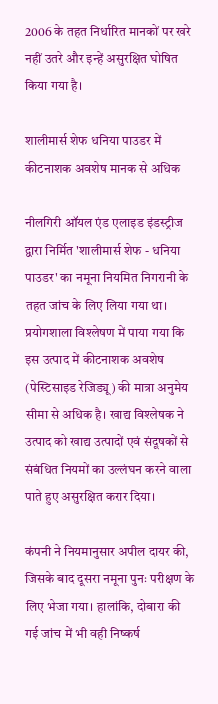2006 के तहत निर्धारित मानकों पर खरे नहीं उतरे और इन्हें असुरक्षित घोषित किया गया है।

शालीमार्स शेफ धनिया पाउडर में कीटनाशक अवशेष मानक से अधिक

नीलगिरी ऑयल एंड एलाइड इंडस्ट्रीज द्वारा निर्मित 'शालीमार्स शेफ - धनिया पाउडर' का नमूना नियमित निगरानी के तहत जांच के लिए लिया गया था। प्रयोगशाला विश्लेषण में पाया गया कि इस उत्पाद में कीटनाशक अवशेष (पेस्टिसाइड रेजिड्यू) की मात्रा अनुमेय सीमा से अधिक है। खाद्य विश्लेषक ने उत्पाद को खाद्य उत्पादों एवं संदूषकों से संबंधित नियमों का उल्लंघन करने वाला पाते हुए असुरक्षित करार दिया।

कंपनी ने नियमानुसार अपील दायर की, जिसके बाद दूसरा नमूना पुनः परीक्षण के लिए भेजा गया। हालांकि, दोबारा की गई जांच में भी वही निष्कर्ष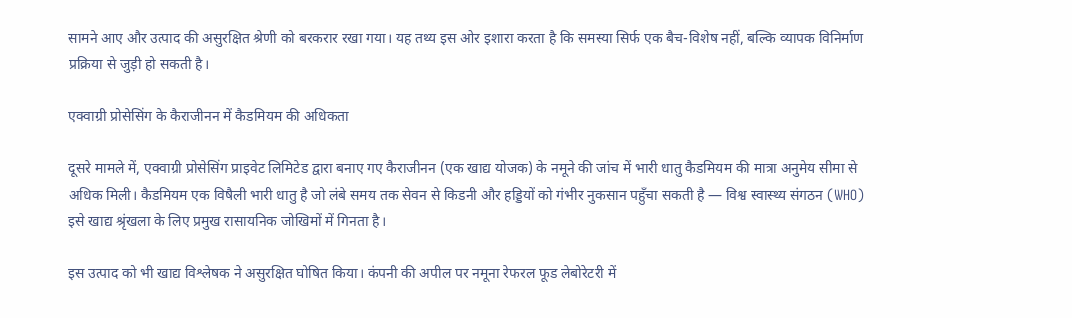सामने आए और उत्पाद की असुरक्षित श्रेणी को बरकरार रखा गया। यह तथ्य इस ओर इशारा करता है कि समस्या सिर्फ एक बैच-विशेष नहीं, बल्कि व्यापक विनिर्माण प्रक्रिया से जुड़ी हो सकती है।

एक्वाग्री प्रोसेसिंग के कैराजीनन में कैडमियम की अधिकता

दूसरे मामले में, एक्वाग्री प्रोसेसिंग प्राइवेट लिमिटेड द्वारा बनाए गए कैराजीनन (एक खाद्य योजक) के नमूने की जांच में भारी धातु कैडमियम की मात्रा अनुमेय सीमा से अधिक मिली। कैडमियम एक विषैली भारी धातु है जो लंबे समय तक सेवन से किडनी और हड्डियों को गंभीर नुकसान पहुँचा सकती है — विश्व स्वास्थ्य संगठन (WHO) इसे खाद्य श्रृंखला के लिए प्रमुख रासायनिक जोखिमों में गिनता है।

इस उत्पाद को भी खाद्य विश्लेषक ने असुरक्षित घोषित किया। कंपनी की अपील पर नमूना रेफरल फूड लेबोरेटरी में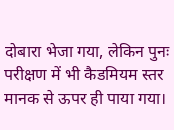दोबारा भेजा गया, लेकिन पुनः परीक्षण में भी कैडमियम स्तर मानक से ऊपर ही पाया गया।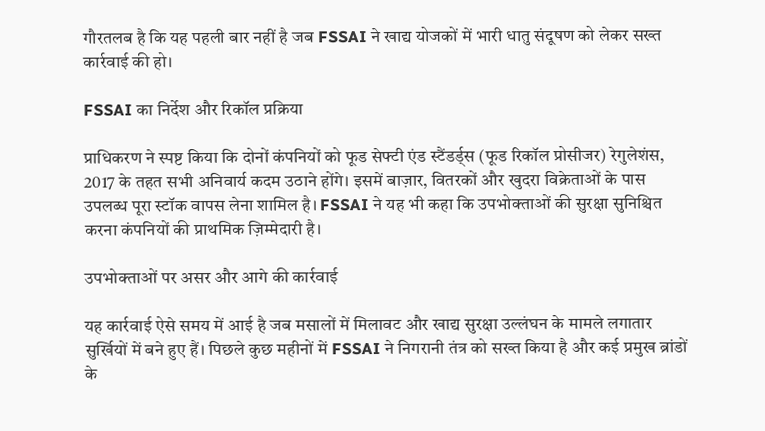गौरतलब है कि यह पहली बार नहीं है जब FSSAI ने खाद्य योजकों में भारी धातु संदूषण को लेकर सख्त कार्रवाई की हो।

FSSAI का निर्देश और रिकॉल प्रक्रिया

प्राधिकरण ने स्पष्ट किया कि दोनों कंपनियों को फूड सेफ्टी एंड स्टैंडर्ड्स (फूड रिकॉल प्रोसीजर) रेगुलेशंस, 2017 के तहत सभी अनिवार्य कदम उठाने होंगे। इसमें बाज़ार, वितरकों और खुदरा विक्रेताओं के पास उपलब्ध पूरा स्टॉक वापस लेना शामिल है। FSSAI ने यह भी कहा कि उपभोक्ताओं की सुरक्षा सुनिश्चित करना कंपनियों की प्राथमिक ज़िम्मेदारी है।

उपभोक्ताओं पर असर और आगे की कार्रवाई

यह कार्रवाई ऐसे समय में आई है जब मसालों में मिलावट और खाद्य सुरक्षा उल्लंघन के मामले लगातार सुर्खियों में बने हुए हैं। पिछले कुछ महीनों में FSSAI ने निगरानी तंत्र को सख्त किया है और कई प्रमुख ब्रांडों के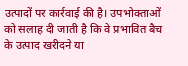उत्पादों पर कार्रवाई की है। उपभोक्ताओं को सलाह दी जाती है कि वे प्रभावित बैच के उत्पाद खरीदने या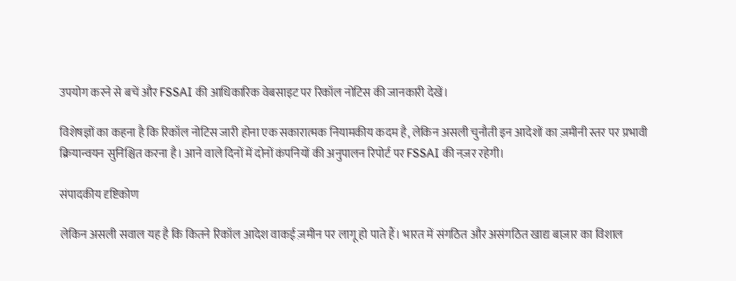उपयोग करने से बचें और FSSAI की आधिकारिक वेबसाइट पर रिकॉल नोटिस की जानकारी देखें।

विशेषज्ञों का कहना है कि रिकॉल नोटिस जारी होना एक सकारात्मक नियामकीय कदम है, लेकिन असली चुनौती इन आदेशों का ज़मीनी स्तर पर प्रभावी क्रियान्वयन सुनिश्चित करना है। आने वाले दिनों में दोनों कंपनियों की अनुपालन रिपोर्ट पर FSSAI की नज़र रहेगी।

संपादकीय दृष्टिकोण

लेकिन असली सवाल यह है कि कितने रिकॉल आदेश वाकई ज़मीन पर लागू हो पाते हैं। भारत में संगठित और असंगठित खाद्य बाज़ार का विशाल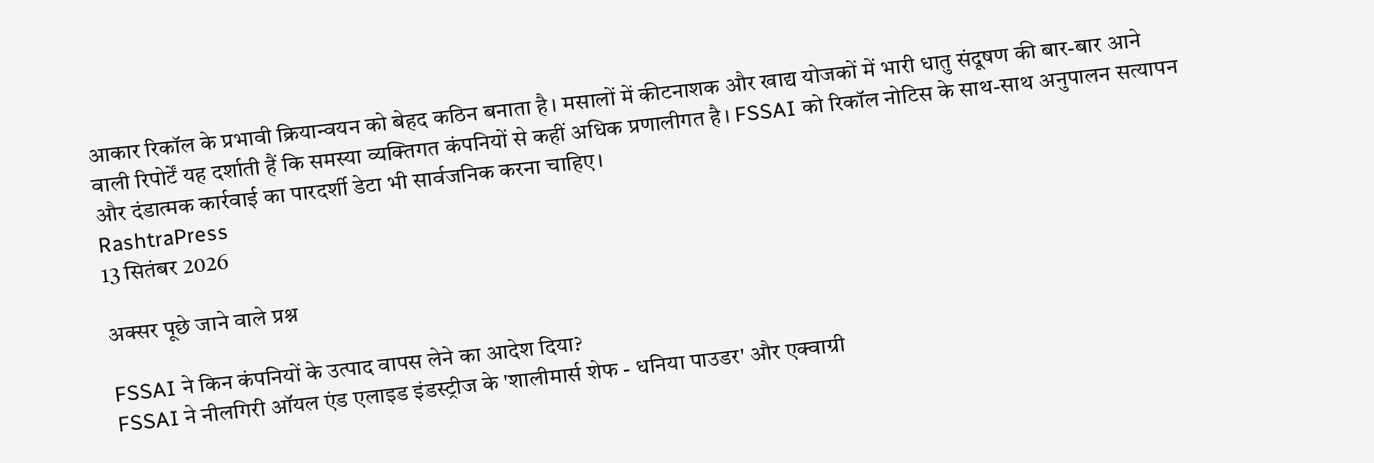आकार रिकॉल के प्रभावी क्रियान्वयन को बेहद कठिन बनाता है। मसालों में कीटनाशक और खाद्य योजकों में भारी धातु संदूषण की बार-बार आने वाली रिपोर्टें यह दर्शाती हैं कि समस्या व्यक्तिगत कंपनियों से कहीं अधिक प्रणालीगत है। FSSAI को रिकॉल नोटिस के साथ-साथ अनुपालन सत्यापन और दंडात्मक कार्रवाई का पारदर्शी डेटा भी सार्वजनिक करना चाहिए।
RashtraPress
13 सितंबर 2026

अक्सर पूछे जाने वाले प्रश्न

FSSAI ने किन कंपनियों के उत्पाद वापस लेने का आदेश दिया?
FSSAI ने नीलगिरी ऑयल एंड एलाइड इंडस्ट्रीज के 'शालीमार्स शेफ - धनिया पाउडर' और एक्वाग्री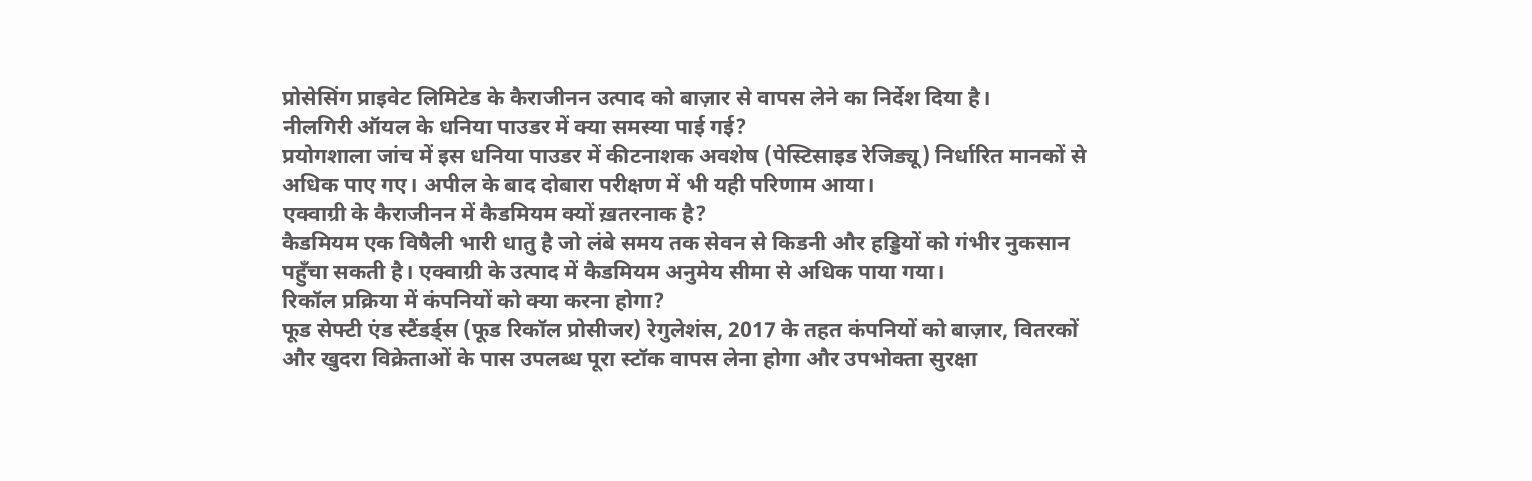प्रोसेसिंग प्राइवेट लिमिटेड के कैराजीनन उत्पाद को बाज़ार से वापस लेने का निर्देश दिया है।
नीलगिरी ऑयल के धनिया पाउडर में क्या समस्या पाई गई?
प्रयोगशाला जांच में इस धनिया पाउडर में कीटनाशक अवशेष (पेस्टिसाइड रेजिड्यू) निर्धारित मानकों से अधिक पाए गए। अपील के बाद दोबारा परीक्षण में भी यही परिणाम आया।
एक्वाग्री के कैराजीनन में कैडमियम क्यों ख़तरनाक है?
कैडमियम एक विषैली भारी धातु है जो लंबे समय तक सेवन से किडनी और हड्डियों को गंभीर नुकसान पहुँचा सकती है। एक्वाग्री के उत्पाद में कैडमियम अनुमेय सीमा से अधिक पाया गया।
रिकॉल प्रक्रिया में कंपनियों को क्या करना होगा?
फूड सेफ्टी एंड स्टैंडर्ड्स (फूड रिकॉल प्रोसीजर) रेगुलेशंस, 2017 के तहत कंपनियों को बाज़ार, वितरकों और खुदरा विक्रेताओं के पास उपलब्ध पूरा स्टॉक वापस लेना होगा और उपभोक्ता सुरक्षा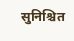सुनिश्चित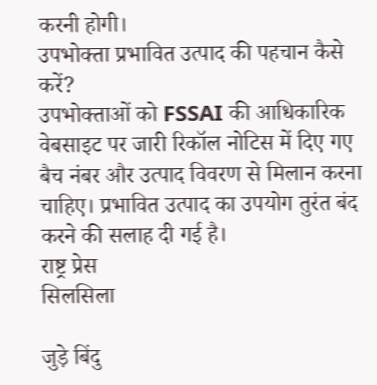करनी होगी।
उपभोक्ता प्रभावित उत्पाद की पहचान कैसे करें?
उपभोक्ताओं को FSSAI की आधिकारिक वेबसाइट पर जारी रिकॉल नोटिस में दिए गए बैच नंबर और उत्पाद विवरण से मिलान करना चाहिए। प्रभावित उत्पाद का उपयोग तुरंत बंद करने की सलाह दी गई है।
राष्ट्र प्रेस
सिलसिला

जुड़े बिंदु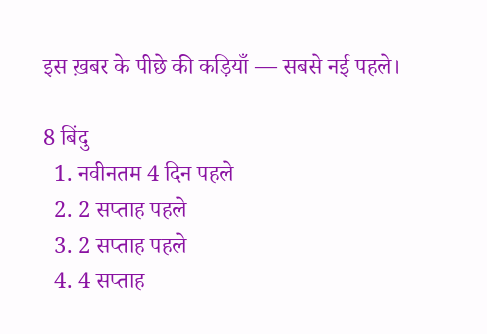इस ख़बर के पीछे की कड़ियाँ — सबसे नई पहले।

8 बिंदु
  1. नवीनतम 4 दिन पहले
  2. 2 सप्ताह पहले
  3. 2 सप्ताह पहले
  4. 4 सप्ताह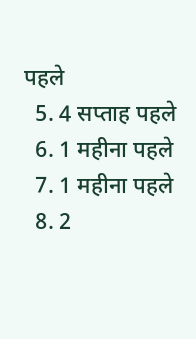पहले
  5. 4 सप्ताह पहले
  6. 1 महीना पहले
  7. 1 महीना पहले
  8. 2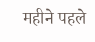महीने पहले